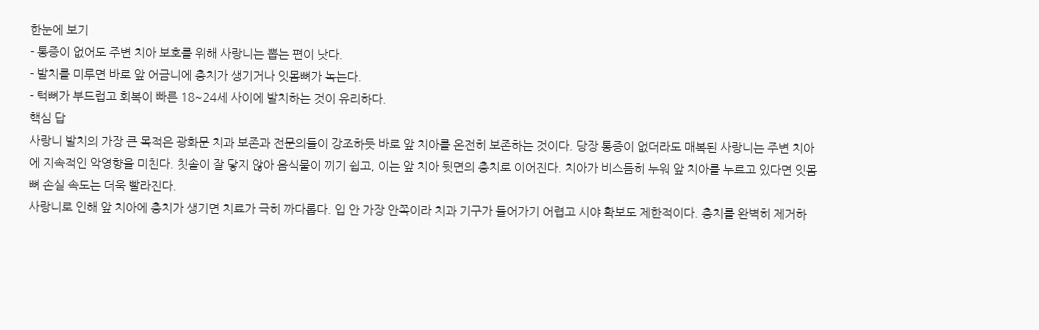한눈에 보기
- 통증이 없어도 주변 치아 보호를 위해 사랑니는 뽑는 편이 낫다.
- 발치를 미루면 바로 앞 어금니에 충치가 생기거나 잇몸뼈가 녹는다.
- 턱뼈가 부드럽고 회복이 빠른 18~24세 사이에 발치하는 것이 유리하다.
핵심 답
사랑니 발치의 가장 큰 목적은 광화문 치과 보존과 전문의들이 강조하듯 바로 앞 치아를 온전히 보존하는 것이다. 당장 통증이 없더라도 매복된 사랑니는 주변 치아에 지속적인 악영향을 미친다. 칫솔이 잘 닿지 않아 음식물이 끼기 쉽고, 이는 앞 치아 뒷면의 충치로 이어진다. 치아가 비스듬히 누워 앞 치아를 누르고 있다면 잇몸뼈 손실 속도는 더욱 빨라진다.
사랑니로 인해 앞 치아에 충치가 생기면 치료가 극히 까다롭다. 입 안 가장 안쪽이라 치과 기구가 들어가기 어렵고 시야 확보도 제한적이다. 충치를 완벽히 제거하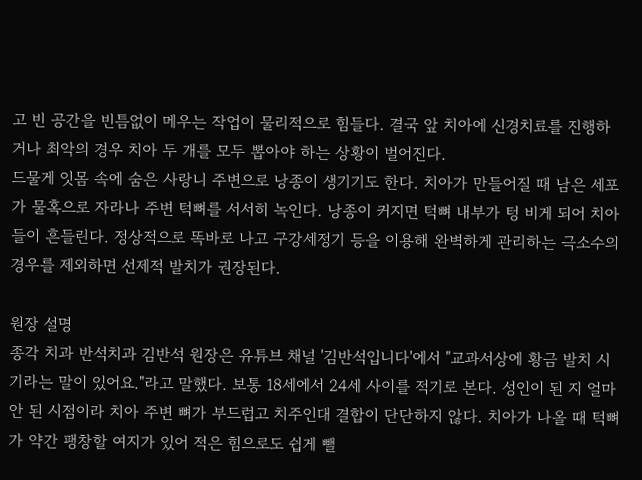고 빈 공간을 빈틈없이 메우는 작업이 물리적으로 힘들다. 결국 앞 치아에 신경치료를 진행하거나 최악의 경우 치아 두 개를 모두 뽑아야 하는 상황이 벌어진다.
드물게 잇몸 속에 숨은 사랑니 주변으로 낭종이 생기기도 한다. 치아가 만들어질 때 남은 세포가 물혹으로 자라나 주변 턱뼈를 서서히 녹인다. 낭종이 커지면 턱뼈 내부가 텅 비게 되어 치아들이 흔들린다. 정상적으로 똑바로 나고 구강세정기 등을 이용해 완벽하게 관리하는 극소수의 경우를 제외하면 선제적 발치가 권장된다.

원장 설명
종각 치과 반석치과 김반석 원장은 유튜브 채널 '김반석입니다'에서 "교과서상에 황금 발치 시기라는 말이 있어요."라고 말했다. 보통 18세에서 24세 사이를 적기로 본다. 성인이 된 지 얼마 안 된 시점이라 치아 주변 뼈가 부드럽고 치주인대 결합이 단단하지 않다. 치아가 나올 때 턱뼈가 약간 팽창할 여지가 있어 적은 힘으로도 쉽게 뺄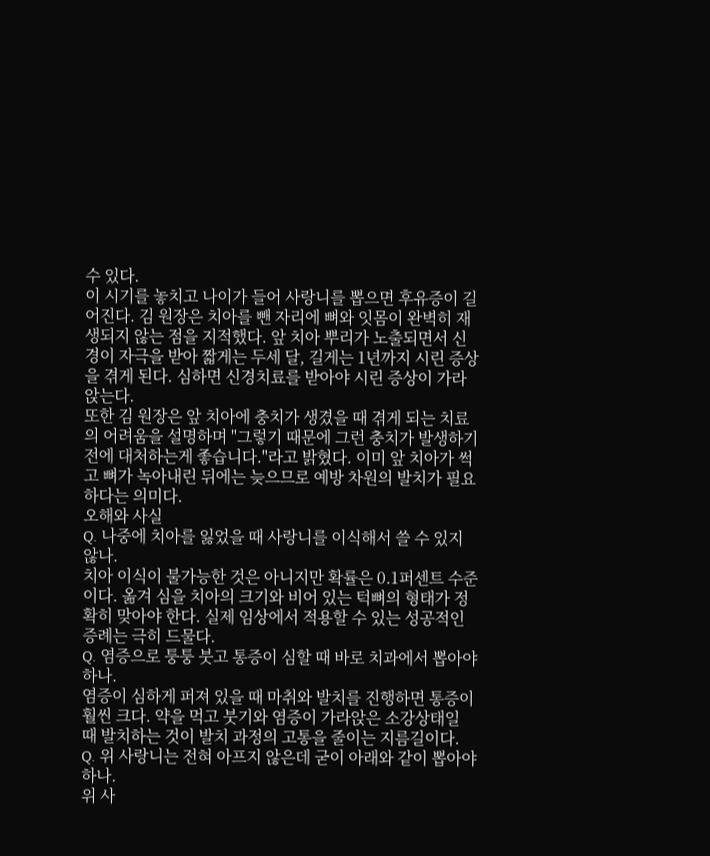수 있다.
이 시기를 놓치고 나이가 들어 사랑니를 뽑으면 후유증이 길어진다. 김 원장은 치아를 뺀 자리에 뼈와 잇몸이 완벽히 재생되지 않는 점을 지적했다. 앞 치아 뿌리가 노출되면서 신경이 자극을 받아 짧게는 두세 달, 길게는 1년까지 시린 증상을 겪게 된다. 심하면 신경치료를 받아야 시린 증상이 가라앉는다.
또한 김 원장은 앞 치아에 충치가 생겼을 때 겪게 되는 치료의 어려움을 설명하며 "그렇기 때문에 그런 충치가 발생하기 전에 대처하는게 좋습니다."라고 밝혔다. 이미 앞 치아가 썩고 뼈가 녹아내린 뒤에는 늦으므로 예방 차원의 발치가 필요하다는 의미다.
오해와 사실
Q. 나중에 치아를 잃었을 때 사랑니를 이식해서 쓸 수 있지 않나.
치아 이식이 불가능한 것은 아니지만 확률은 0.1퍼센트 수준이다. 옮겨 심을 치아의 크기와 비어 있는 턱뼈의 형태가 정확히 맞아야 한다. 실제 임상에서 적용할 수 있는 성공적인 증례는 극히 드물다.
Q. 염증으로 퉁퉁 붓고 통증이 심할 때 바로 치과에서 뽑아야 하나.
염증이 심하게 퍼져 있을 때 마취와 발치를 진행하면 통증이 훨씬 크다. 약을 먹고 붓기와 염증이 가라앉은 소강상태일 때 발치하는 것이 발치 과정의 고통을 줄이는 지름길이다.
Q. 위 사랑니는 전혀 아프지 않은데 굳이 아래와 같이 뽑아야 하나.
위 사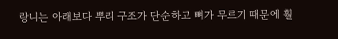랑니는 아래보다 뿌리 구조가 단순하고 뼈가 무르기 때문에 훨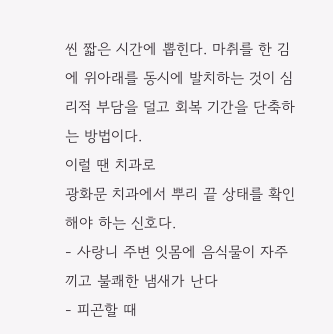씬 짧은 시간에 뽑힌다. 마취를 한 김에 위아래를 동시에 발치하는 것이 심리적 부담을 덜고 회복 기간을 단축하는 방법이다.
이럴 땐 치과로
광화문 치과에서 뿌리 끝 상태를 확인해야 하는 신호다.
- 사랑니 주변 잇몸에 음식물이 자주 끼고 불쾌한 냄새가 난다
- 피곤할 때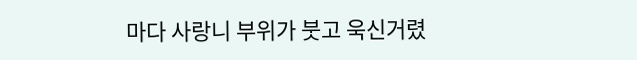마다 사랑니 부위가 붓고 욱신거렸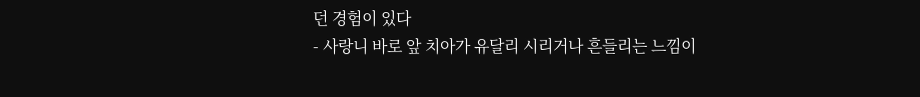던 경험이 있다
- 사랑니 바로 앞 치아가 유달리 시리거나 흔들리는 느낌이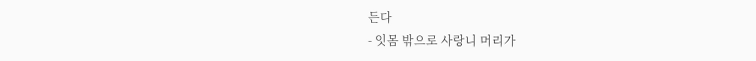든다
- 잇몸 밖으로 사랑니 머리가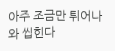아주 조금만 튀어나와 씹힌다